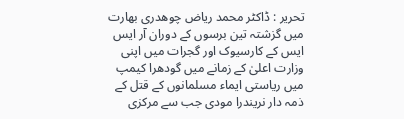تحریر : ڈاکٹر محمد ریاض چوھدری بھارت میں گزشتہ تین برسوں کے دوران آر ایس ایس کے کارسیوک اور گجرات میں اپنی وزارت اعلیٰ کے زمانے میں گودھرا کیمپ میں ریاستی ایماء مسلمانوں کے قتل کے ذمہ دار نریندرا مودی جب سے مرکزی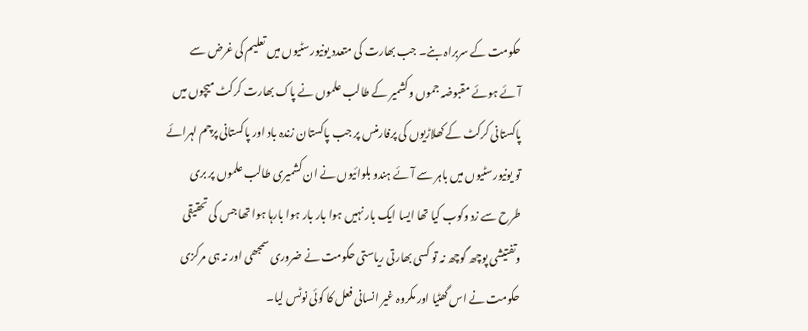حکومت کے سربراہ بنے۔ جب بھارت کی متعدد یونیورسٹیوں میں تعلیم کی غرض سے آئے ہوئے مقبوضہ جموں وکشمیر کے طالب علموں نے پاک بھارت کرکٹ میچوں میں پاکستانی کرکٹ کے کھلاڑیوں کی پرفارمنس پر جب پاکستان زندہ باد اور پاکستانی پرچم لہرائے تو یونیورسٹیوں میں باہر سے آئے ہندو بلوائیوں نے ان کشمیری طالب علموں پر بری طرح سے زد وکوب کیا تھا ایسا ایک بار نہیں ہوا بار بار ہوا بارہا ہوا تھا جس کی تحقیقی وتفتیشی پوچھ گوچھ نہ تو کسی بھارتی ریاستی حکومت نے ضروری سمجھی اور نہ ہی مرکزی حکومت نے اس گھٹیا اور مکروہ غیر انسانی فعل کا کوئی نوٹس لیا۔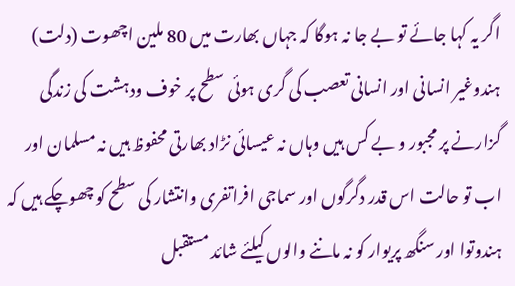اگر یہ کہا جائے تو بے جا نہ ہوگا کہ جہاں بھارت میں 80 ملین اچھوت (دلت) ہندوغیر انسانی اور انسانی تعصب کی گری ہوئی سطح پر خوف ودہشت کی زندگی گزارنے پر مجبور و بے کس ہیں وہاں نہ عیسائی نڑاد بھارتی محفوظ ہیں نہ مسلمان اور اب تو حالت اس قدر دگرگوں اور سماجی افراتفری وانتشار کی سطح کو چھوچکے ہیں کہ ہندوتوا اور سنگھ پریوار کو نہ ماننے والوں کیلئے شائد مستقبل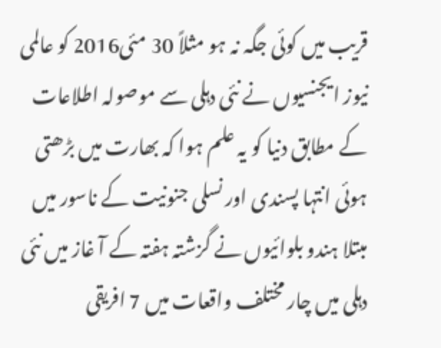قریب میں کوئی جگہ نہ ہو مثلاً 30 مئی2016 کو عالمی نیوز ایجنسیوں نے نئی دہلی سے موصولہ اطلاعات کے مطابق دنیا کو یہ علم ہوا کہ بھارت میں بڑھتی ہوئی انتہا پسندی اور نسلی جنونیت کے ناسور میں مبتلا ہندو بلوائیوں نے گزشتہ ہفتہ کے آ غاز میں نئی دہلی میں چار مختلف واقعات میں 7 افریقی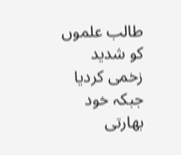طالب علموں کو شدید زخمی کردیا جبکہ خود بھارتی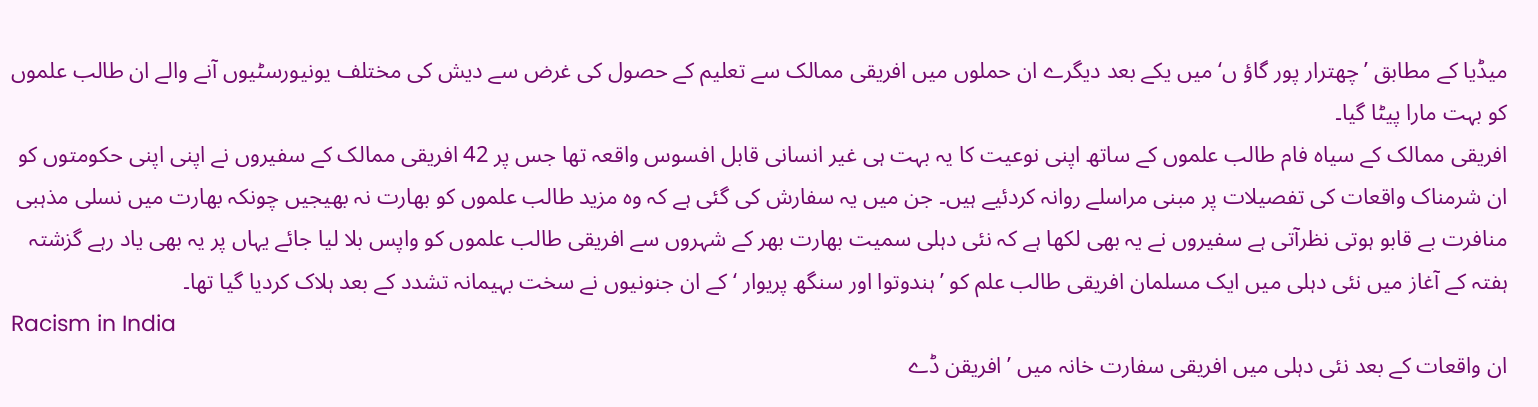میڈیا کے مطابق ’چھترار پور گاؤ ں‘ میں یکے بعد دیگرے ان حملوں میں افریقی ممالک سے تعلیم کے حصول کی غرض سے دیش کی مختلف یونیورسٹیوں آنے والے ان طالب علموں کو بہت مارا پیٹا گیا۔
افریقی ممالک کے سیاہ فام طالب علموں کے ساتھ اپنی نوعیت کا یہ بہت ہی غیر انسانی قابل افسوس واقعہ تھا جس پر 42 افریقی ممالک کے سفیروں نے اپنی اپنی حکومتوں کو ان شرمناک واقعات کی تفصیلات پر مبنی مراسلے روانہ کردئیے ہیں۔ جن میں یہ سفارش کی گئی ہے کہ وہ مزید طالب علموں کو بھارت نہ بھیجیں چونکہ بھارت میں نسلی مذہبی منافرت بے قابو ہوتی نظرآتی ہے سفیروں نے یہ بھی لکھا ہے کہ نئی دہلی سمیت بھارت بھر کے شہروں سے افریقی طالب علموں کو واپس بلا لیا جائے یہاں پر یہ بھی یاد رہے گزشتہ ہفتہ کے آغاز میں نئی دہلی میں ایک مسلمان افریقی طالب علم کو ’ہندوتوا اور سنگھ پریوار ‘ کے ان جنونیوں نے سخت بہیمانہ تشدد کے بعد ہلاک کردیا گیا تھا۔
Racism in India
ان واقعات کے بعد نئی دہلی میں افریقی سفارت خانہ میں ’ افریقن ڈے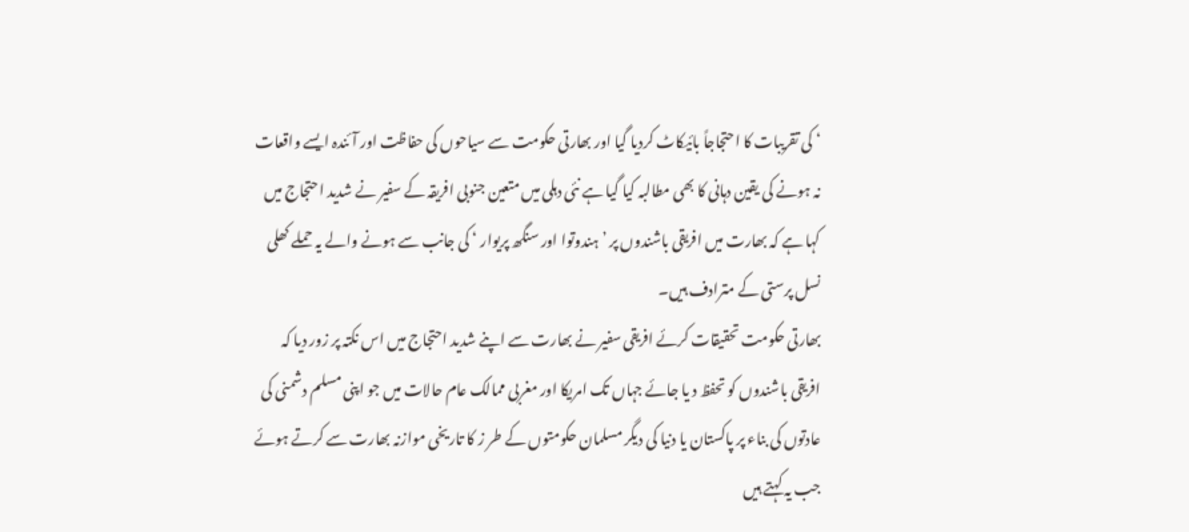‘ کی تقریبات کا احتجاجاً بائیکاٹ کردیا گیا اور بھارتی حکومت سے سیاحوں کی حفاظت اور آئندہ ایسے واقعات نہ ہونے کی یقین دہانی کا بھی مطالبہ کیا گیا ہے نئی دہلی میں متعین جنوبی افریقہ کے سفیر نے شدید احتجاج میں کہا ہے کہ بھارت میں افریقی باشندوں پر ’ہندوتوا اور سنگھ پریوار ‘ کی جانب سے ہونے والے یہ حملے کھلی نسل پرستی کے مترادف ہیں۔
بھارتی حکومت تحقیقات کرئے افریقی سفیر نے بھارت سے اپنے شدید احتجاج میں اس نکتہ پر زور دیا کہ افریقی باشندوں کو تحفظ د یا جائے جہاں تک امریکا اور مغربی ممالک عام حالات میں جو اپنی مسلم دشمنی کی عادتوں کی بناء پر پاکستان یا دنیا کی دیگر مسلمان حکومتوں کے طر ز کا تاریخی موازنہ بھارت سے کرتے ہوئے جب یہ کہتے ہیں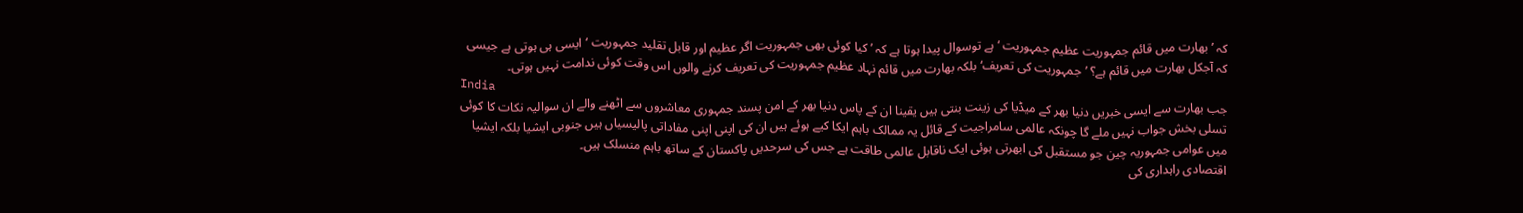کہ ’بھارت میں قائم جمہوریت عظیم جمہوریت ‘ ہے توسوال پیدا ہوتا ہے کہ ’کیا کوئی بھی جمہوریت اگر عظیم اور قابل تقلید جمہوریت ‘ایسی ہی ہوتی ہے جیسی کہ آجکل بھارت میں قائم ہے؟ ’جمہوریت کی تعریف‘ بلکہ بھارت میں قائم نہاد عظیم جمہوریت کی تعریف کرنے والوں اس وقت کوئی ندامت نہیں ہوتی۔
India
جب بھارت سے ایسی خبریں دنیا بھر کے میڈیا کی زینت بنتی ہیں یقینا ان کے پاس دنیا بھر کے امن پسند جمہوری معاشروں سے اٹھنے والے ان سوالیہ نکات کا کوئی تسلی بخش جواب نہیں ملے گا چونکہ عالمی سامراجیت کے قائل یہ ممالک باہم ایکا کیے ہوئے ہیں ان کی اپنی اپنی مفاداتی پالیسیاں ہیں جنوبی ایشیا بلکہ ایشیا میں عوامی جمہوریہ چین جو مستقبل کی ابھرتی ہوئی ایک ناقابل عالمی طاقت ہے جس کی سرحدیں پاکستان کے ساتھ باہم منسلک ہیں۔
اقتصادی راہداری کی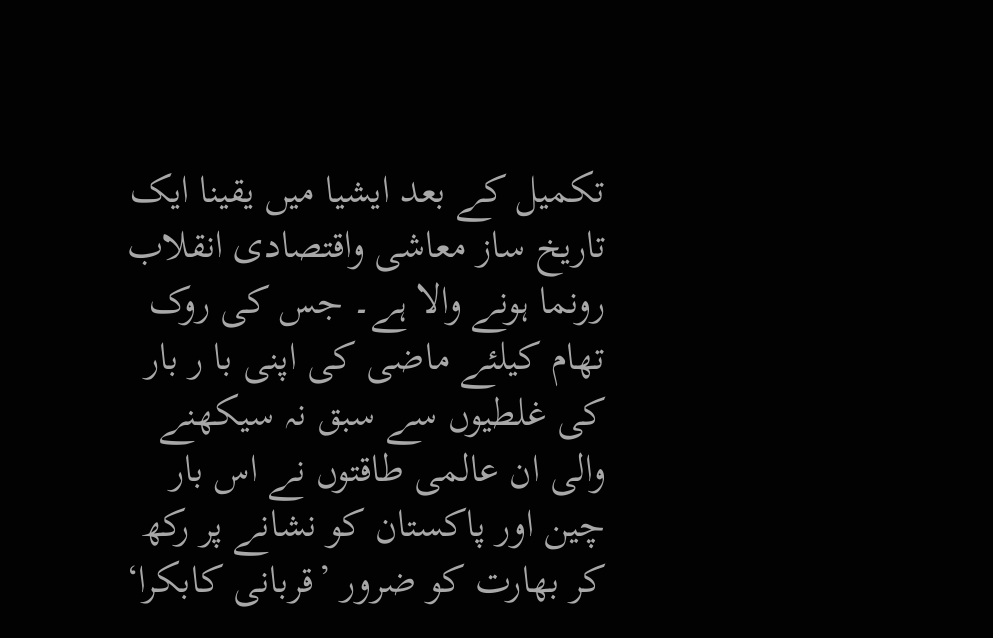تکمیل کے بعد ایشیا میں یقینا ایک تاریخ ساز معاشی واقتصادی انقلاب رونما ہونے والا ہے۔ جس کی روک تھام کیلئے ماضی کی اپنی با ر بار کی غلطیوں سے سبق نہ سیکھنے والی ان عالمی طاقتوں نے اس بار چین اور پاکستان کو نشانے پر رکھ کر بھارت کو ضرور ’قربانی کابکرا‘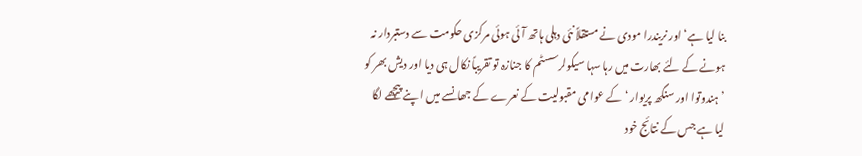بنا لیا ہے‘ اور نریندرا مودی نے مستقلاً نئی دہلی ہاتھ آئی ہوئی مرکزی حکومت سے دستبردار نہ ہونے کے لئے بھارت میں رہا سہا سیکولرسسٹم کا جنازہ تو تقریباً نکال ہی دیا اور دیش بھر کو ’ہندوتوا اور سنگھ پریوار ‘ کے عوامی مقبولیت کے نعرے کے جھانسے میں ا پنے پیچھے لگا لیا ہے جس کے نتائج خود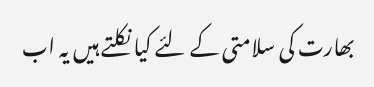بھارت کی سلامتی کے لئے کیا نکلتے ہیں یہ اب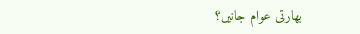بھارتی عوام جانیں؟